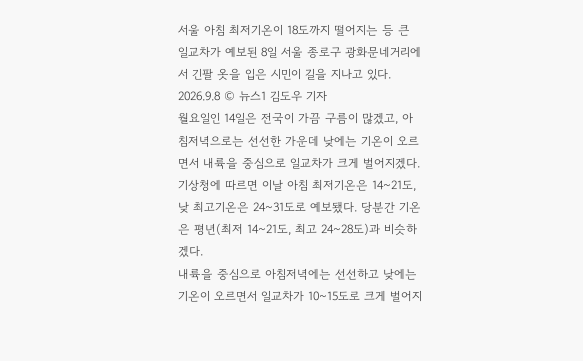서울 아침 최저기온이 18도까지 떨어지는 등 큰 일교차가 예보된 8일 서울 종로구 광화문네거리에서 긴팔 옷을 입은 시민이 길을 지나고 있다. 2026.9.8 © 뉴스1 김도우 기자
월요일인 14일은 전국이 가끔 구름이 많겠고, 아침저녁으로는 선선한 가운데 낮에는 기온이 오르면서 내륙을 중심으로 일교차가 크게 벌어지겠다.
기상청에 따르면 이날 아침 최저기온은 14~21도, 낮 최고기온은 24~31도로 예보됐다. 당분간 기온은 평년(최저 14~21도, 최고 24~28도)과 비슷하겠다.
내륙을 중심으로 아침저녁에는 선선하고 낮에는 기온이 오르면서 일교차가 10~15도로 크게 벌어지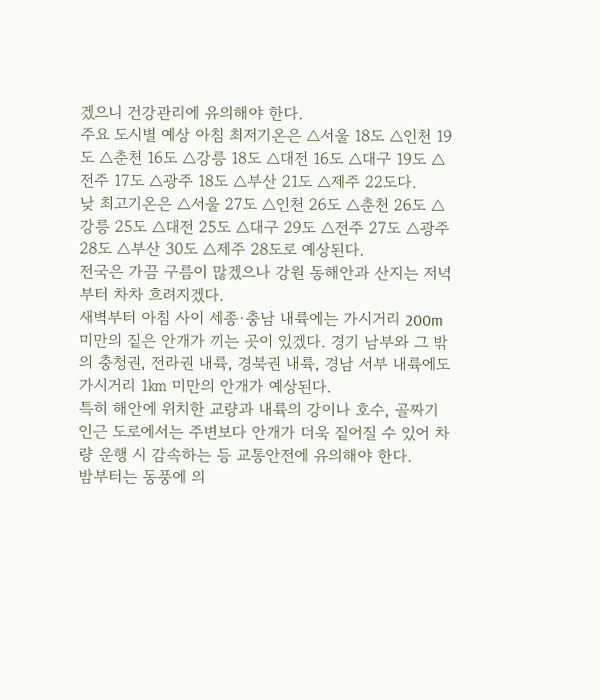겠으니 건강관리에 유의해야 한다.
주요 도시별 예상 아침 최저기온은 △서울 18도 △인천 19도 △춘천 16도 △강릉 18도 △대전 16도 △대구 19도 △전주 17도 △광주 18도 △부산 21도 △제주 22도다.
낮 최고기온은 △서울 27도 △인천 26도 △춘천 26도 △강릉 25도 △대전 25도 △대구 29도 △전주 27도 △광주 28도 △부산 30도 △제주 28도로 예상된다.
전국은 가끔 구름이 많겠으나 강원 동해안과 산지는 저녁부터 차차 흐려지겠다.
새벽부터 아침 사이 세종·충남 내륙에는 가시거리 200m 미만의 짙은 안개가 끼는 곳이 있겠다. 경기 남부와 그 밖의 충청권, 전라권 내륙, 경북권 내륙, 경남 서부 내륙에도 가시거리 1㎞ 미만의 안개가 예상된다.
특히 해안에 위치한 교량과 내륙의 강이나 호수, 골짜기 인근 도로에서는 주변보다 안개가 더욱 짙어질 수 있어 차량 운행 시 감속하는 등 교통안전에 유의해야 한다.
밤부터는 동풍에 의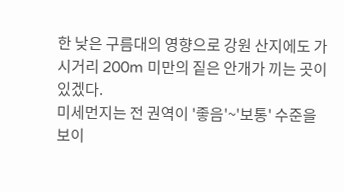한 낮은 구름대의 영향으로 강원 산지에도 가시거리 200m 미만의 짙은 안개가 끼는 곳이 있겠다.
미세먼지는 전 권역이 '좋음'~'보통' 수준을 보이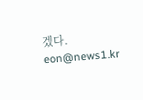겠다.
eon@news1.kr